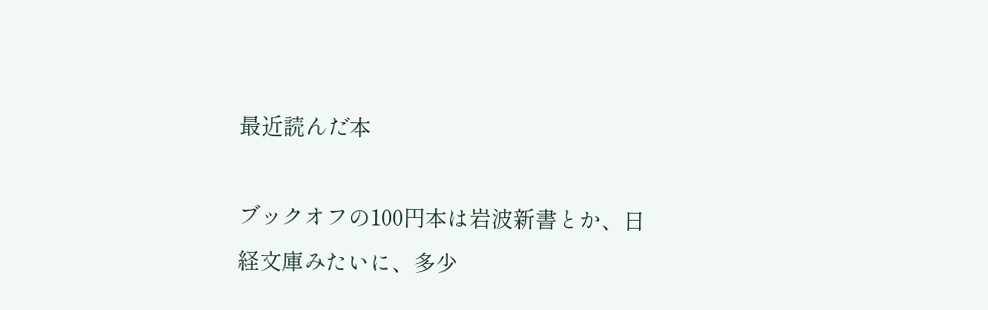最近読んだ本

ブックオフの100円本は岩波新書とか、日経文庫みたいに、多少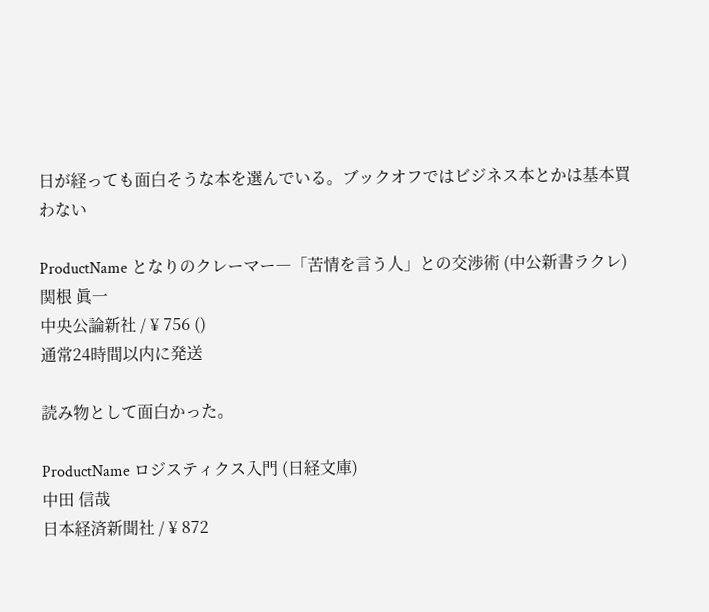日が経っても面白そうな本を選んでいる。ブックオフではビジネス本とかは基本買わない

ProductName となりのクレーマー―「苦情を言う人」との交渉術 (中公新書ラクレ)
関根 眞一
中央公論新社 / ¥ 756 ()
通常24時間以内に発送

読み物として面白かった。

ProductName ロジスティクス入門 (日経文庫)
中田 信哉
日本経済新聞社 / ¥ 872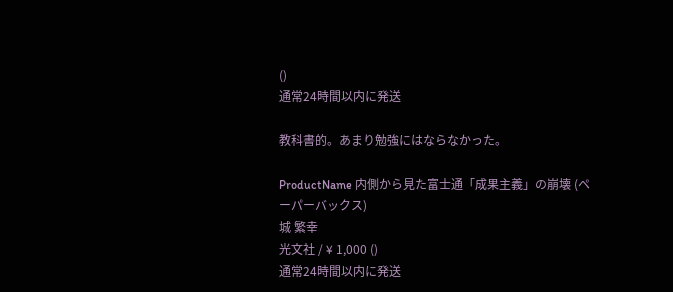()
通常24時間以内に発送

教科書的。あまり勉強にはならなかった。

ProductName 内側から見た富士通「成果主義」の崩壊 (ペーパーバックス)
城 繁幸
光文社 / ¥ 1,000 ()
通常24時間以内に発送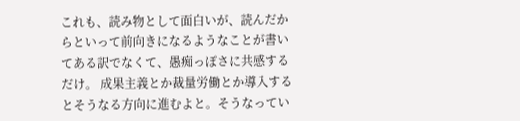これも、読み物として面白いが、読んだからといって前向きになるようなことが書いてある訳でなくて、愚痴っぽさに共感するだけ。 成果主義とか裁量労働とか導入するとそうなる方向に進むよと。そうなってい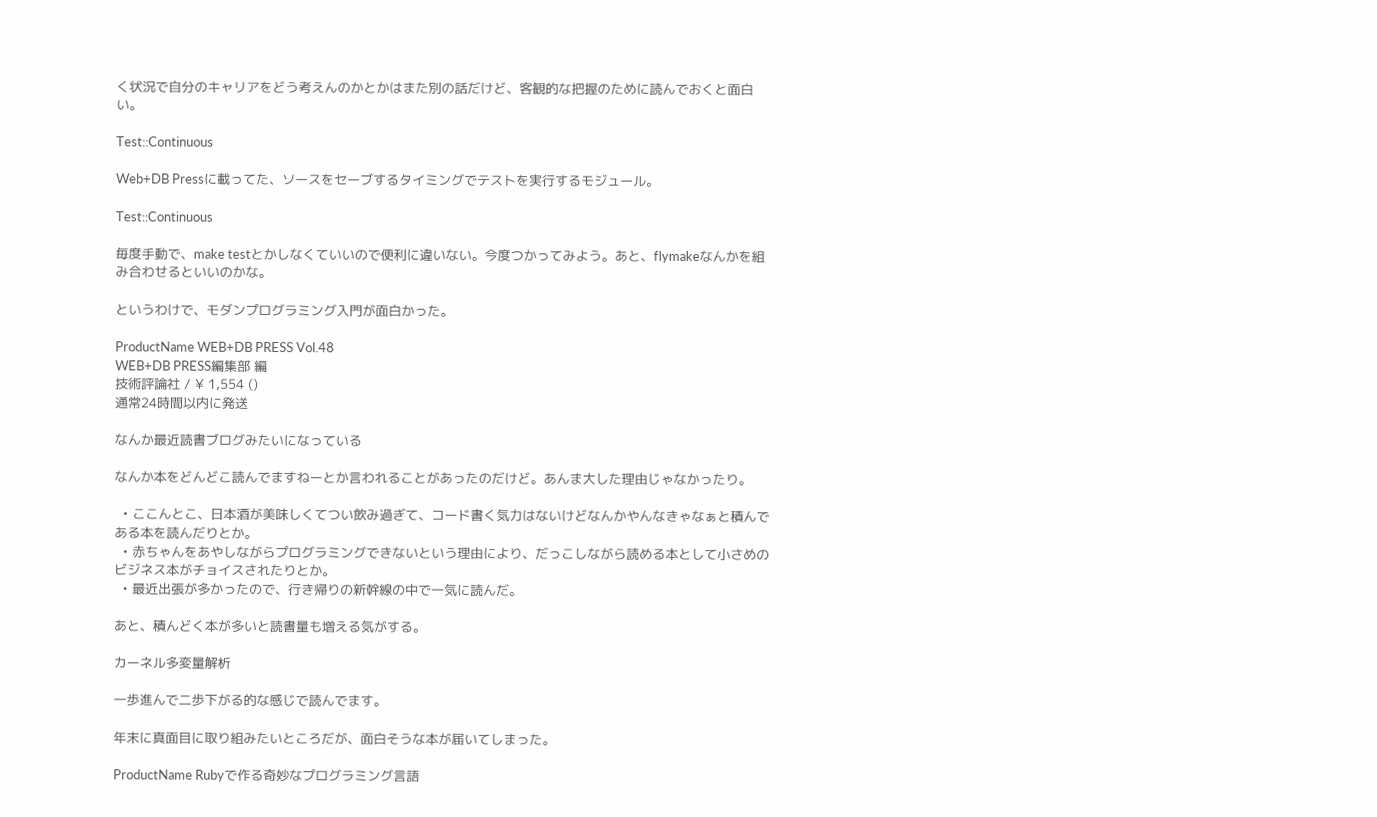く状況で自分のキャリアをどう考えんのかとかはまた別の話だけど、客観的な把握のために読んでおくと面白い。

Test::Continuous

Web+DB Pressに載ってた、ソースをセーブするタイミングでテストを実行するモジュール。

Test::Continuous

毎度手動で、make testとかしなくていいので便利に違いない。今度つかってみよう。あと、flymakeなんかを組み合わせるといいのかな。

というわけで、モダンプログラミング入門が面白かった。

ProductName WEB+DB PRESS Vol.48
WEB+DB PRESS編集部 編
技術評論社 / ¥ 1,554 ()
通常24時間以内に発送

なんか最近読書ブログみたいになっている

なんか本をどんどこ読んでますねーとか言われることがあったのだけど。あんま大した理由じゃなかったり。

  • ここんとこ、日本酒が美味しくてつい飲み過ぎて、コード書く気力はないけどなんかやんなきゃなぁと積んである本を読んだりとか。
  • 赤ちゃんをあやしながらプログラミングできないという理由により、だっこしながら読める本として小さめのビジネス本がチョイスされたりとか。
  • 最近出張が多かったので、行き帰りの新幹線の中で一気に読んだ。

あと、積んどく本が多いと読書量も増える気がする。

カーネル多変量解析

一歩進んで二歩下がる的な感じで読んでます。

年末に真面目に取り組みたいところだが、面白そうな本が届いてしまった。

ProductName Rubyで作る奇妙なプログラミング言語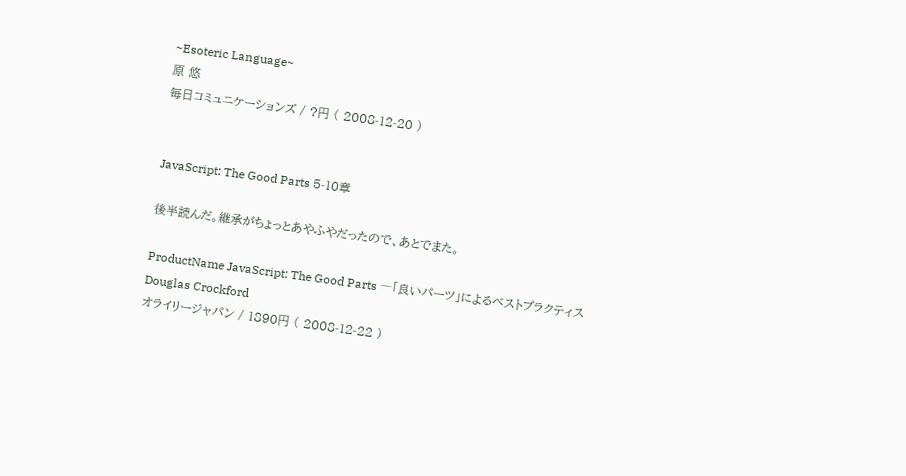~Esoteric Language~
原 悠
毎日コミュニケーションズ / ?円 ( 2008-12-20 )


JavaScript: The Good Parts 5-10章

後半読んだ。継承がちょっとあやふやだったので、あとでまた。

ProductName JavaScript: The Good Parts ―「良いパーツ」によるベストプラクティス
Douglas Crockford
オライリージャパン / 1890円 ( 2008-12-22 )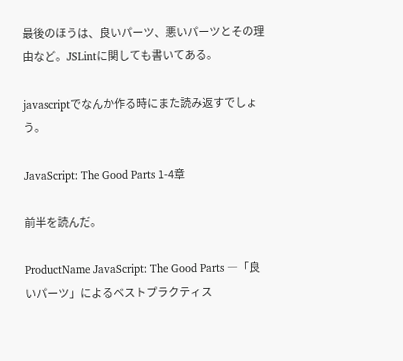最後のほうは、良いパーツ、悪いパーツとその理由など。JSLintに関しても書いてある。

javascriptでなんか作る時にまた読み返すでしょう。

JavaScript: The Good Parts 1-4章

前半を読んだ。

ProductName JavaScript: The Good Parts ―「良いパーツ」によるベストプラクティス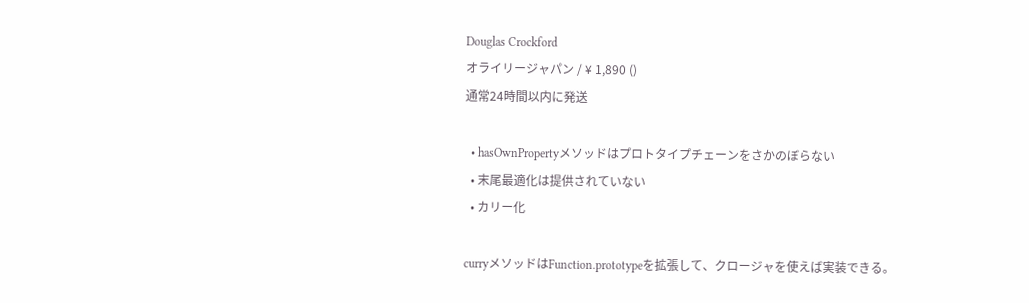Douglas Crockford
オライリージャパン / ¥ 1,890 ()
通常24時間以内に発送

  • hasOwnPropertyメソッドはプロトタイプチェーンをさかのぼらない
  • 末尾最適化は提供されていない
  • カリー化

curryメソッドはFunction.prototypeを拡張して、クロージャを使えば実装できる。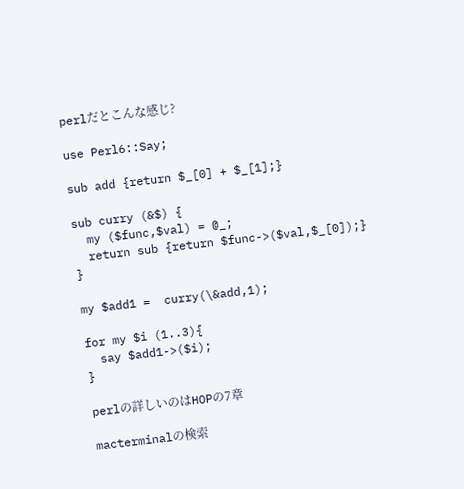perlだとこんな感じ?

use Perl6::Say;

sub add {return $_[0] + $_[1];}

sub curry (&$) {
  my ($func,$val) = @_;
  return sub {return $func->($val,$_[0]);}
}

my $add1 =  curry(\&add,1);

for my $i (1..3){
  say $add1->($i);
}

perlの詳しいのはHOPの7章

macterminalの検索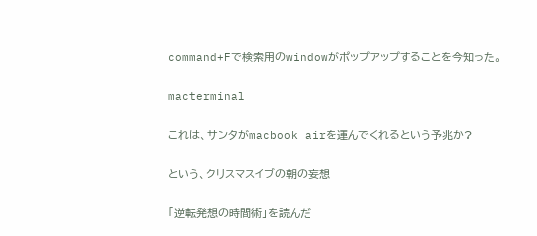command+Fで検索用のwindowがポップアップすることを今知った。

macterminal

これは、サンタがmacbook airを運んでくれるという予兆か?

という、クリスマスイブの朝の妄想

「逆転発想の時間術」を読んだ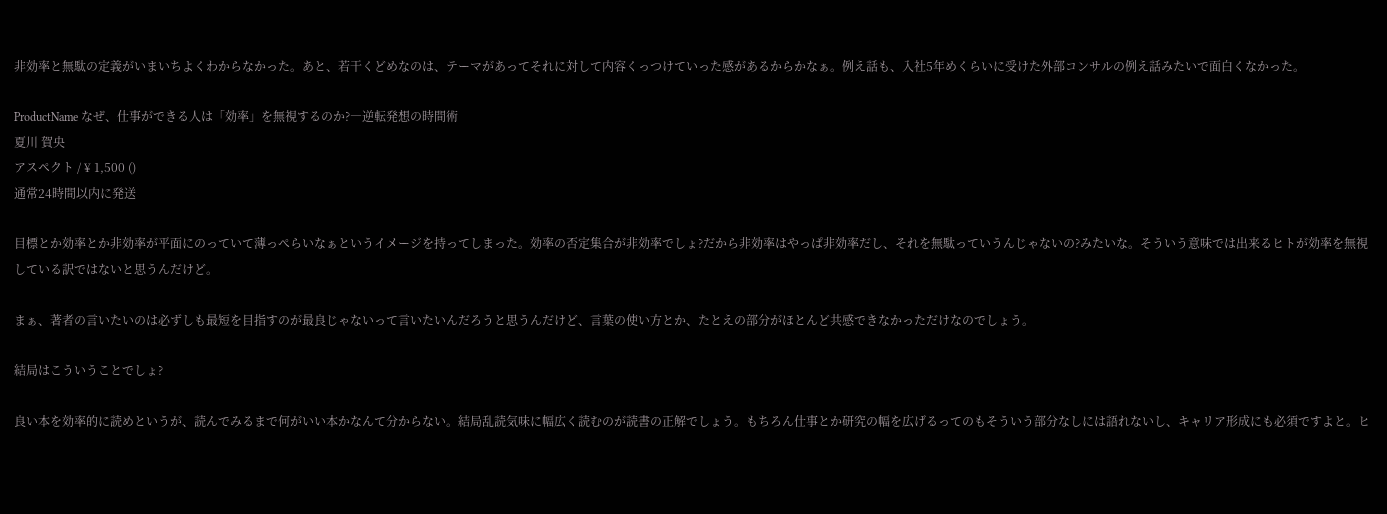非効率と無駄の定義がいまいちよくわからなかった。あと、若干くどめなのは、テーマがあってそれに対して内容くっつけていった感があるからかなぁ。例え話も、入社5年めくらいに受けた外部コンサルの例え話みたいで面白くなかった。

ProductName なぜ、仕事ができる人は「効率」を無視するのか?―逆転発想の時間術
夏川 賀央
アスペクト / ¥ 1,500 ()
通常24時間以内に発送

目標とか効率とか非効率が平面にのっていて薄っぺらいなぁというイメージを持ってしまった。効率の否定集合が非効率でしょ?だから非効率はやっぱ非効率だし、それを無駄っていうんじゃないの?みたいな。そういう意味では出来るヒトが効率を無視している訳ではないと思うんだけど。

まぁ、著者の言いたいのは必ずしも最短を目指すのが最良じゃないって言いたいんだろうと思うんだけど、言葉の使い方とか、たとえの部分がほとんど共感できなかっただけなのでしょう。

結局はこういうことでしょ?

良い本を効率的に読めというが、読んでみるまで何がいい本かなんて分からない。結局乱読気味に幅広く読むのが読書の正解でしょう。もちろん仕事とか研究の幅を広げるってのもそういう部分なしには語れないし、キャリア形成にも必須ですよと。ヒ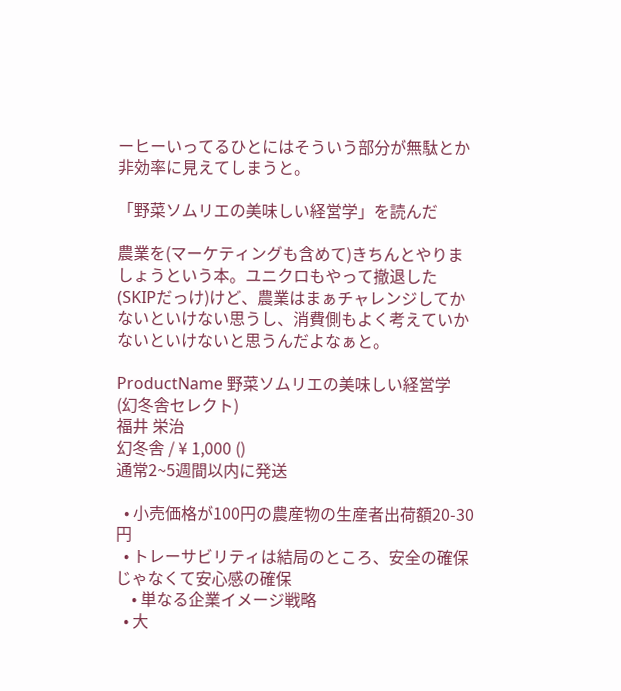ーヒーいってるひとにはそういう部分が無駄とか非効率に見えてしまうと。

「野菜ソムリエの美味しい経営学」を読んだ

農業を(マーケティングも含めて)きちんとやりましょうという本。ユニクロもやって撤退した(SKIPだっけ)けど、農業はまぁチャレンジしてかないといけない思うし、消費側もよく考えていかないといけないと思うんだよなぁと。

ProductName 野菜ソムリエの美味しい経営学 (幻冬舎セレクト)
福井 栄治
幻冬舎 / ¥ 1,000 ()
通常2~5週間以内に発送

  • 小売価格が100円の農産物の生産者出荷額20-30円
  • トレーサビリティは結局のところ、安全の確保じゃなくて安心感の確保
    • 単なる企業イメージ戦略
  • 大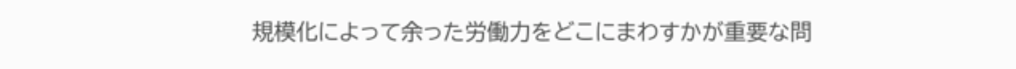規模化によって余った労働力をどこにまわすかが重要な問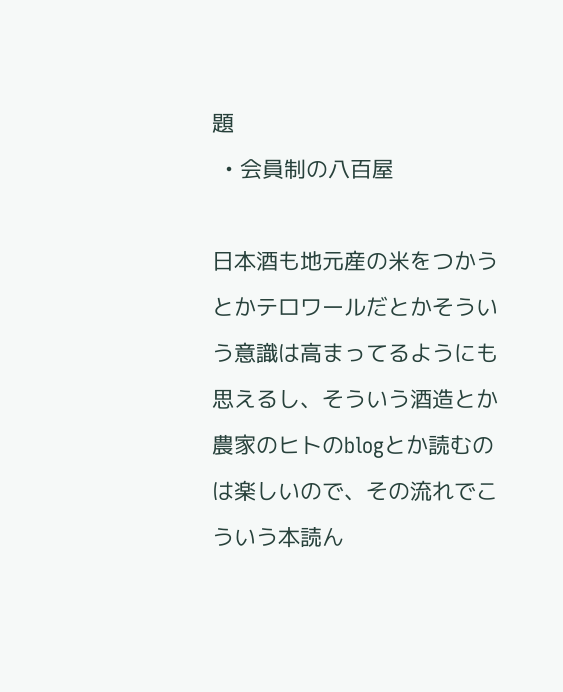題
  • 会員制の八百屋

日本酒も地元産の米をつかうとかテロワールだとかそういう意識は高まってるようにも思えるし、そういう酒造とか農家のヒトのblogとか読むのは楽しいので、その流れでこういう本読ん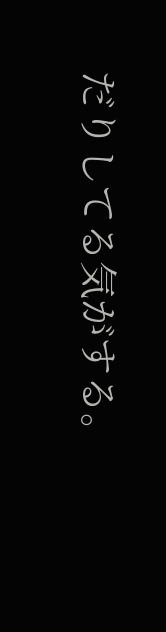だりしてる気がする。